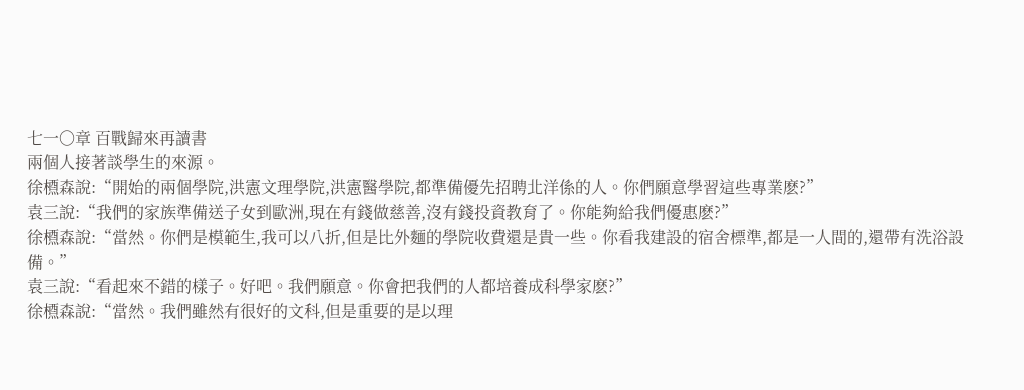七一〇章 百戰歸來再讀書
兩個人接著談學生的來源。
徐槱森說:“開始的兩個學院,洪憲文理學院,洪憲醫學院,都準備優先招聘北洋係的人。你們願意學習這些專業麽?”
袁三說:“我們的家族準備送子女到歐洲,現在有錢做慈善,沒有錢投資教育了。你能夠給我們優惠麽?”
徐槱森說:“當然。你們是模範生,我可以八折,但是比外麵的學院收費還是貴一些。你看我建設的宿舍標準,都是一人間的,還帶有洗浴設備。”
袁三說:“看起來不錯的樣子。好吧。我們願意。你會把我們的人都培養成科學家麽?”
徐槱森說:“當然。我們雖然有很好的文科,但是重要的是以理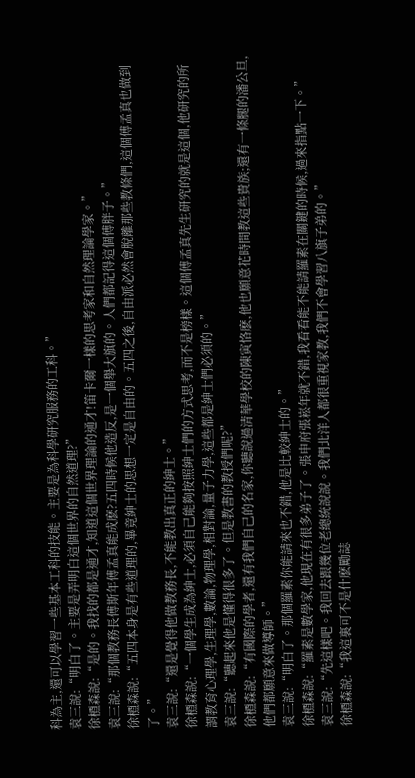科為主,還可以學習一些基本工科的技能。主要是為科學研究服務的工科。”
袁三說:“明白了。主要是弄明白這個世界的自然道理?”
徐槱森說:“是的。我找的都是通才,知道這個世界理論的通才!笛卡爾一樣的思考家和自然理論學家。”
袁三說:“那個教務長傅斯年傅孟真能成麽?五四時候他造反,是一個舉大旗的。人們都記得這個傅胖子。”
徐槱森說:“五四本身是有些道理的,畢竟紳士的思想一定是自由的。五四之後,自由派必然會脫離那些教條們,這個傅孟真也做到了。”
袁三說:“還是覺得他做教務長,不能教出真正的紳士。”
徐槱森說:“一個學生成為紳士,必須自己能夠按照紳士們的方式思考,而不是榜樣。這個傅孟真先生研究的就是這個,他研究的所謂教育心理學,生理學,數論,物理學,相對論,量子力學,這些都是紳士們必須的。”
袁三說:“聽起來他是懂得很多了。但是教書的教授們呢?”
徐槱森說:“有國際的學者,還有我們自己的名家,你聽說過清華學校的陳寅恪麽,他也願意花時間教這些貴族;還有一條腿的潘公旦,他們都願意來做導師。”
袁三說:“明白了。那個羅素你能請來也不錯,他是比較紳士的。”
徐槱森說:“羅素是數學家,他現在有很多弟子了。張申府張崧年就不錯,我看看能不能請羅素在關鍵的時候,過來指點一下。”
袁三說:“先這樣吧。我回去跟幾位老總統說說。我們北洋人都很重視家教,我們不會學習八旗子弟的。”
徐槱森說:“我這裏可不是什麽勵誌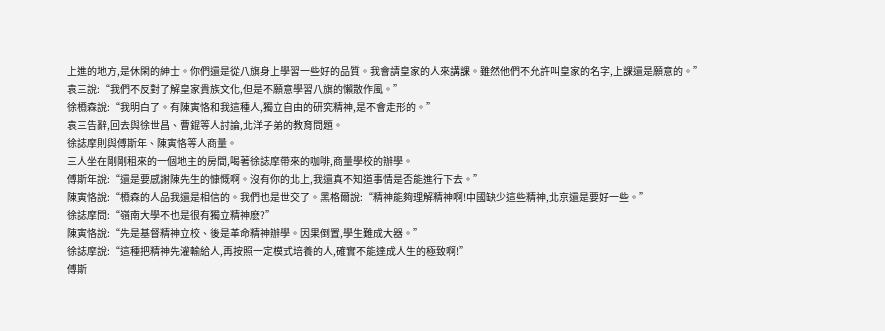上進的地方,是休閑的紳士。你們還是從八旗身上學習一些好的品質。我會請皇家的人來講課。雖然他們不允許叫皇家的名字,上課還是願意的。”
袁三說:“我們不反對了解皇家貴族文化,但是不願意學習八旗的懶散作風。”
徐槱森說:“我明白了。有陳寅恪和我這種人,獨立自由的研究精神,是不會走形的。”
袁三告辭,回去與徐世昌、曹錕等人討論,北洋子弟的教育問題。
徐誌摩則與傅斯年、陳寅恪等人商量。
三人坐在剛剛租來的一個地主的房間,喝著徐誌摩帶來的咖啡,商量學校的辦學。
傅斯年說:“還是要感謝陳先生的慷慨啊。沒有你的北上,我還真不知道事情是否能進行下去。”
陳寅恪說:“槱森的人品我還是相信的。我們也是世交了。黑格爾說:“精神能夠理解精神啊!中國缺少這些精神,北京還是要好一些。”
徐誌摩問:“嶺南大學不也是很有獨立精神麽?”
陳寅恪說:“先是基督精神立校、後是革命精神辦學。因果倒置,學生難成大器。”
徐誌摩說:“這種把精神先灌輸給人,再按照一定模式培養的人,確實不能達成人生的極致啊!”
傅斯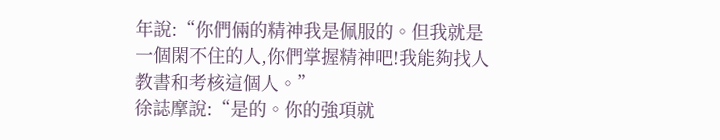年說:“你們倆的精神我是佩服的。但我就是一個閑不住的人,你們掌握精神吧!我能夠找人教書和考核這個人。”
徐誌摩說:“是的。你的強項就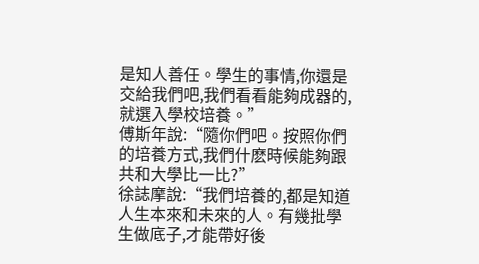是知人善任。學生的事情,你還是交給我們吧,我們看看能夠成器的,就選入學校培養。”
傅斯年說:“隨你們吧。按照你們的培養方式,我們什麽時候能夠跟共和大學比一比?”
徐誌摩說:“我們培養的,都是知道人生本來和未來的人。有幾批學生做底子,才能帶好後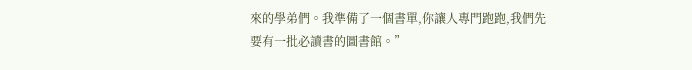來的學弟們。我準備了一個書單,你讓人專門跑跑,我們先要有一批必讀書的圖書館。”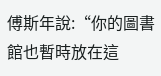傅斯年說:“你的圖書館也暫時放在這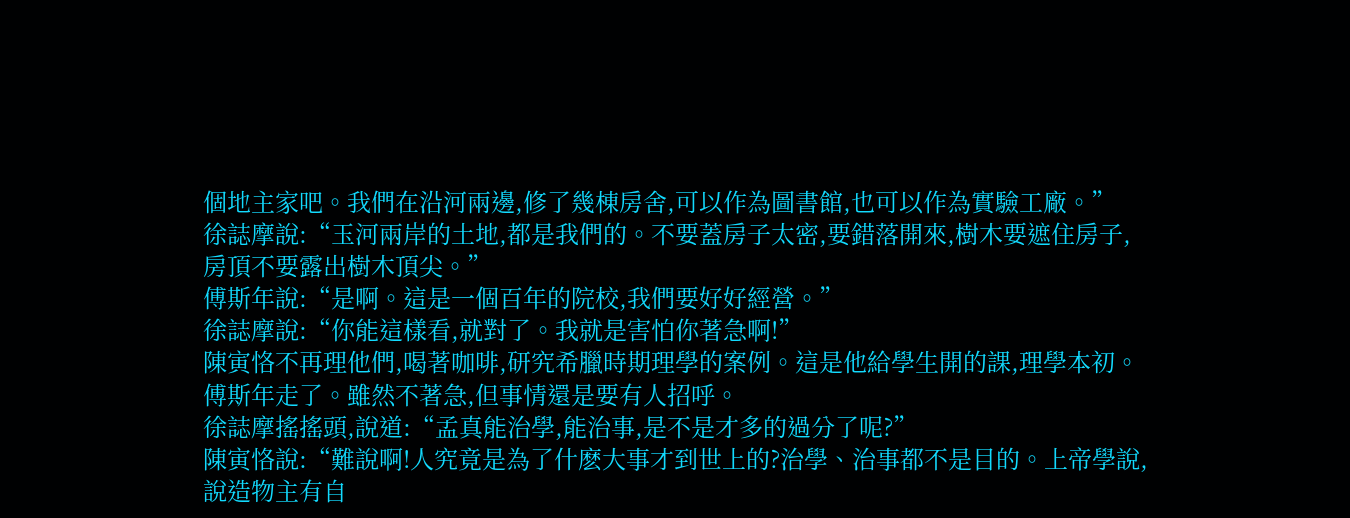個地主家吧。我們在沿河兩邊,修了幾棟房舍,可以作為圖書館,也可以作為實驗工廠。”
徐誌摩說:“玉河兩岸的土地,都是我們的。不要蓋房子太密,要錯落開來,樹木要遮住房子,房頂不要露出樹木頂尖。”
傅斯年說:“是啊。這是一個百年的院校,我們要好好經營。”
徐誌摩說:“你能這樣看,就對了。我就是害怕你著急啊!”
陳寅恪不再理他們,喝著咖啡,研究希臘時期理學的案例。這是他給學生開的課,理學本初。
傅斯年走了。雖然不著急,但事情還是要有人招呼。
徐誌摩搖搖頭,說道:“孟真能治學,能治事,是不是才多的過分了呢?”
陳寅恪說:“難說啊!人究竟是為了什麽大事才到世上的?治學、治事都不是目的。上帝學說,說造物主有自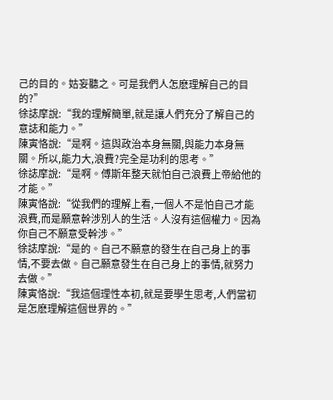己的目的。姑妄聽之。可是我們人怎麽理解自己的目的?”
徐誌摩說:“我的理解簡單,就是讓人們充分了解自己的意誌和能力。”
陳寅恪說:“是啊。這與政治本身無關,與能力本身無關。所以,能力大,浪費?完全是功利的思考。”
徐誌摩說:“是啊。傅斯年整天就怕自己浪費上帝給他的才能。”
陳寅恪說:“從我們的理解上看,一個人不是怕自己才能浪費,而是願意幹涉別人的生活。人沒有這個權力。因為你自己不願意受幹涉。”
徐誌摩說:“是的。自己不願意的發生在自己身上的事情,不要去做。自己願意發生在自己身上的事情,就努力去做。”
陳寅恪說:“我這個理性本初,就是要學生思考,人們當初是怎麽理解這個世界的。”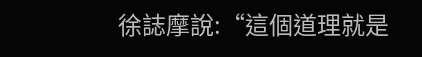徐誌摩說:“這個道理就是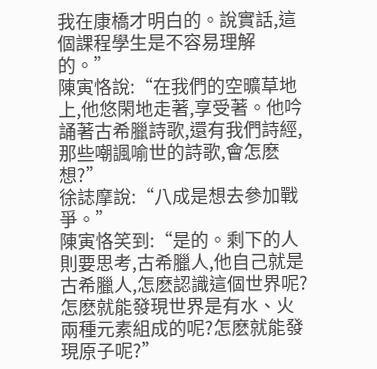我在康橋才明白的。說實話,這個課程學生是不容易理解的。”
陳寅恪說:“在我們的空曠草地上,他悠閑地走著,享受著。他吟誦著古希臘詩歌,還有我們詩經,那些嘲諷喻世的詩歌,會怎麽想?”
徐誌摩說:“八成是想去參加戰爭。”
陳寅恪笑到:“是的。剩下的人則要思考,古希臘人,他自己就是古希臘人,怎麽認識這個世界呢?怎麽就能發現世界是有水、火兩種元素組成的呢?怎麽就能發現原子呢?”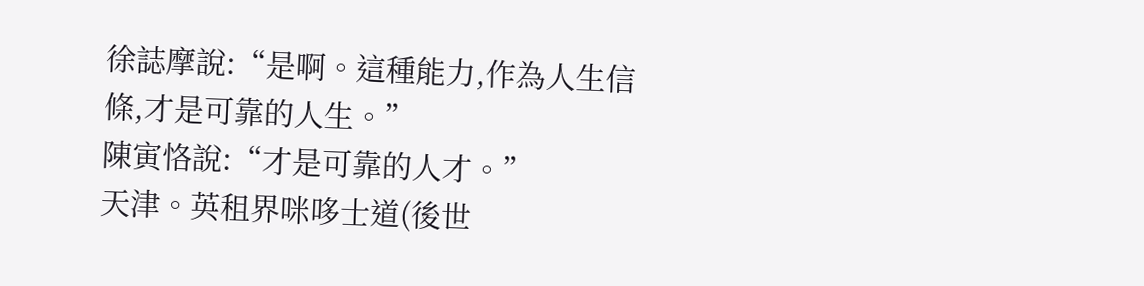徐誌摩說:“是啊。這種能力,作為人生信條,才是可靠的人生。”
陳寅恪說:“才是可靠的人才。”
天津。英租界咪哆士道(後世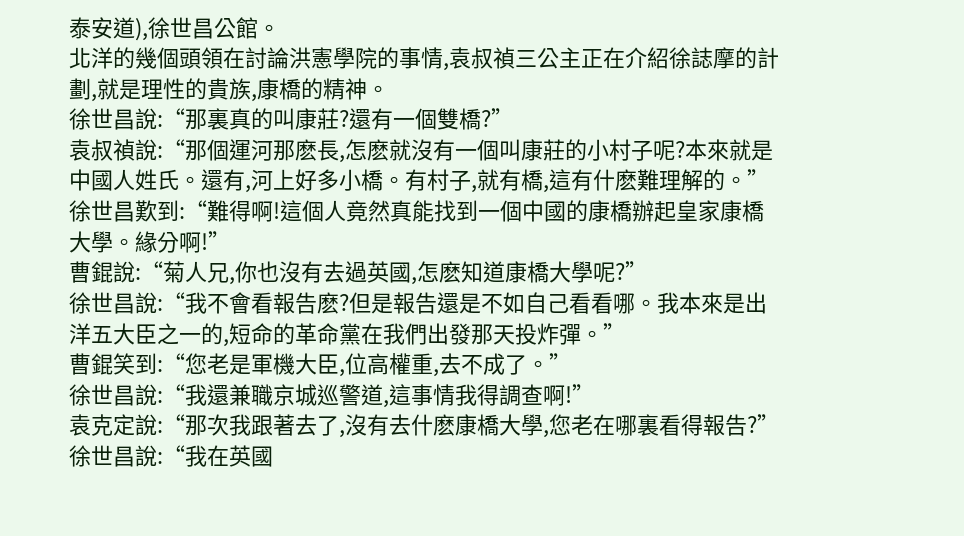泰安道),徐世昌公館。
北洋的幾個頭領在討論洪憲學院的事情,袁叔禎三公主正在介紹徐誌摩的計劃,就是理性的貴族,康橋的精神。
徐世昌說:“那裏真的叫康莊?還有一個雙橋?”
袁叔禎說:“那個運河那麽長,怎麽就沒有一個叫康莊的小村子呢?本來就是中國人姓氏。還有,河上好多小橋。有村子,就有橋,這有什麽難理解的。”
徐世昌歎到:“難得啊!這個人竟然真能找到一個中國的康橋辦起皇家康橋大學。緣分啊!”
曹錕說:“菊人兄,你也沒有去過英國,怎麽知道康橋大學呢?”
徐世昌說:“我不會看報告麽?但是報告還是不如自己看看哪。我本來是出洋五大臣之一的,短命的革命黨在我們出發那天投炸彈。”
曹錕笑到:“您老是軍機大臣,位高權重,去不成了。”
徐世昌說:“我還兼職京城巡警道,這事情我得調查啊!”
袁克定說:“那次我跟著去了,沒有去什麽康橋大學,您老在哪裏看得報告?”
徐世昌說:“我在英國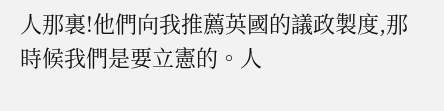人那裏!他們向我推薦英國的議政製度,那時候我們是要立憲的。人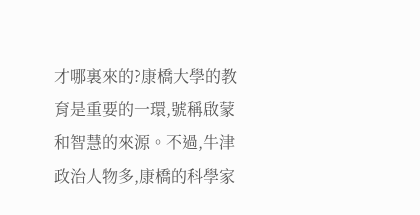才哪裏來的?康橋大學的教育是重要的一環,號稱啟蒙和智慧的來源。不過,牛津政治人物多,康橋的科學家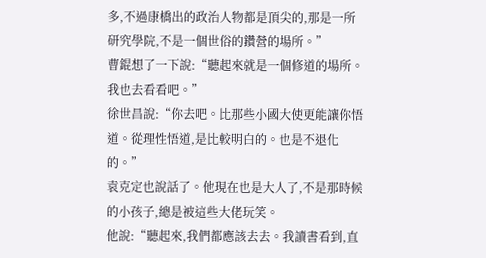多,不過康橋出的政治人物都是頂尖的,那是一所研究學院,不是一個世俗的鑽營的場所。”
曹錕想了一下說:“聽起來就是一個修道的場所。我也去看看吧。”
徐世昌說:“你去吧。比那些小國大使更能讓你悟道。從理性悟道,是比較明白的。也是不退化的。”
袁克定也說話了。他現在也是大人了,不是那時候的小孩子,總是被這些大佬玩笑。
他說:“聽起來,我們都應該去去。我讀書看到,直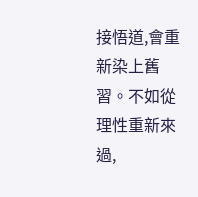接悟道,會重新染上舊習。不如從理性重新來過,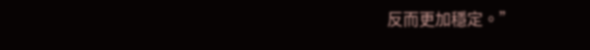反而更加穩定。”